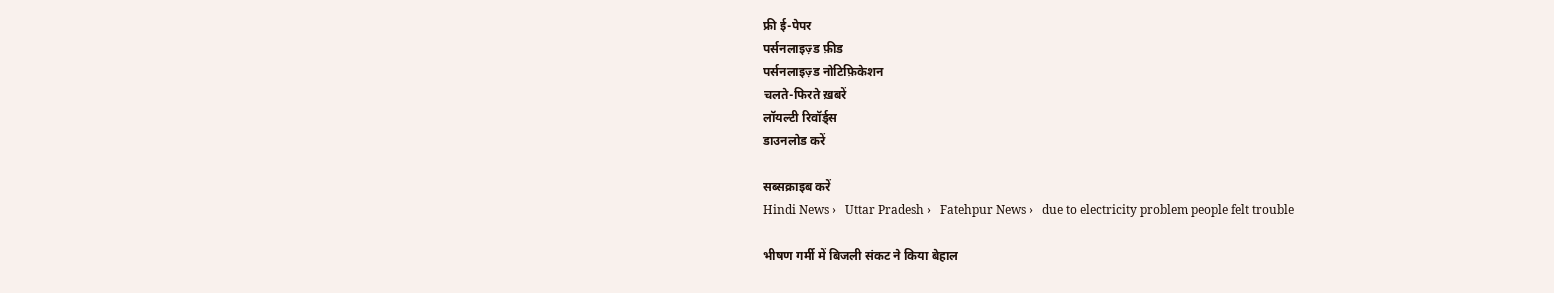फ्री ई-पेपर
पर्सनलाइज़्ड फ़ीड
पर्सनलाइज़्ड नोटिफ़िकेशन
चलते-फिरते ख़बरें
लॉयल्टी रिवॉर्ड्स
डाउनलोड करें

सब्सक्राइब करें
Hindi News ›   Uttar Pradesh ›   Fatehpur News ›   due to electricity problem people felt trouble

भीषण गर्मी में बिजली संकट ने किया बेहाल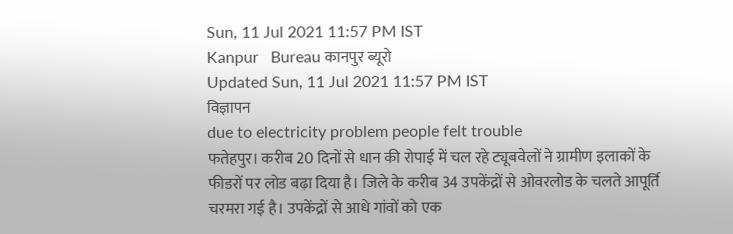Sun, 11 Jul 2021 11:57 PM IST
Kanpur   Bureau कानपुर ब्यूरो
Updated Sun, 11 Jul 2021 11:57 PM IST
विज्ञापन
due to electricity problem people felt trouble
फतेहपुर। करीब 20 दिनों से धान की रोपाई में चल रहे ट्यूबवेलों ने ग्रामीण इलाकों के फीडरों पर लोड बढ़ा दिया है। जिले के करीब 34 उपकेंद्रों से ओवरलोड के चलते आपूर्ति चरमरा गई है। उपकेंद्रों से आधे गांवों को एक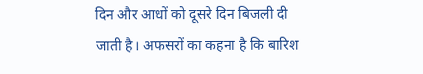दिन और आधों को दूसरे दिन बिजली दी जाती है। अफसरों का कहना है कि बारिश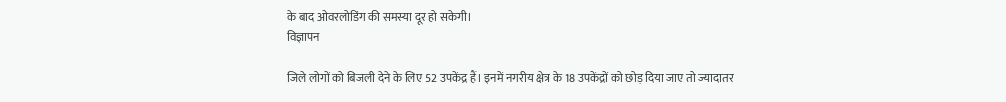के बाद ओवरलोडिंग की समस्या दूर हो सकेगी।
विज्ञापन

जिले लोगों को बिजली देने के लिए 52 उपकेंद्र हैं। इनमें नगरीय क्षेत्र के 18 उपकेंद्रों को छोड़ दिया जाए तो ज्यादातर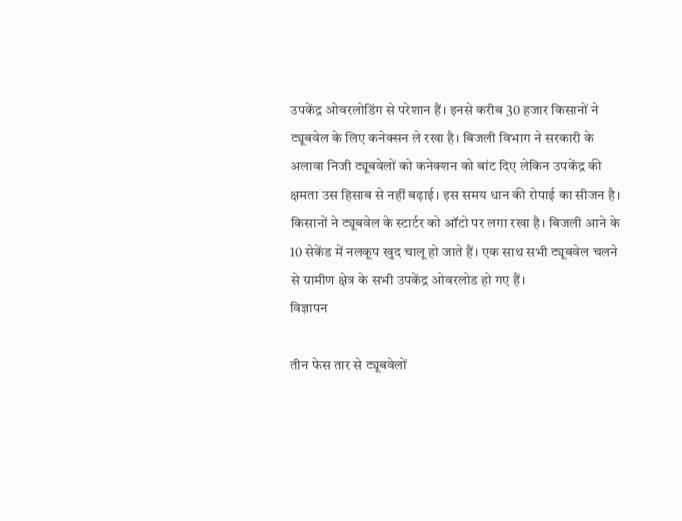उपकेंद्र ओवरलोडिंग से परेशान हैं। इनसे करीब 30 हजार किसानों ने ट्यूबवेल के लिए कनेक्सन ले रखा है। बिजली विभाग ने सरकारी के अलावा निजी ट्यूबवेलों को कनेक्शन को बांट दिए लेकिन उपकेंद्र की क्षमता उस हिसाब से नहीं बढ़ाई। इस समय धान की रोपाई का सीजन है। किसानों ने ट्यूबवेल के स्टार्टर को ऑटो पर लगा रखा है। बिजली आने के 10 सेकेंड में नलकूप खुद चालू हो जाते हैं। एक साथ सभी ट्यूबवेल चलने से ग्रामीण क्षेत्र के सभी उपकेंद्र ओवरलोड हो गए हैं।
विज्ञापन

तीन फेस तार से ट्यूबवेलों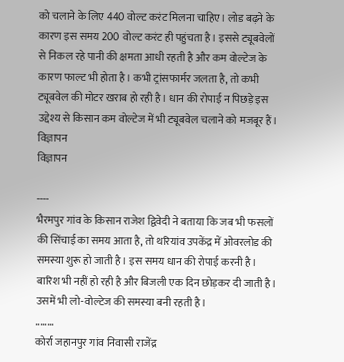को चलाने के लिए 440 वोल्ट करंट मिलना चाहिए। लोड बढ़ने के कारण इस समय 200 वोल्ट करंट ही पहुंचता है। इससे ट्यूबवेलों से निकल रहे पानी की क्षमता आधी रहती है और कम वोल्टेज के कारण फाल्ट भी होता है। कभी ट्रांसफार्मर जलता है, तो कभी ट्यूबवेल की मोटर खराब हो रही है। धान की रोपाई न पिछड़े इस उद्देश्य से किसान कम वोल्टेज में भी ट्यूबवेल चलाने को मजबूर हैं।
विज्ञापन
विज्ञापन

----
भैरमपुर गांव के किसान राजेश द्विवेदी ने बताया कि जब भी फसलों की सिंचाई का समय आता है, तो थरियांव उपकेंद्र में ओवरलोड की समस्या शुरू हो जाती है। इस समय धान की रोपाई करनी है। बारिश भी नहीं हो रही है और बिजली एक दिन छोड़कर दी जाती है। उसमें भी लो-वोल्टेज की समस्या बनी रहती है।
........
कोर्रा जहानपुर गांव निवासी राजेंद्र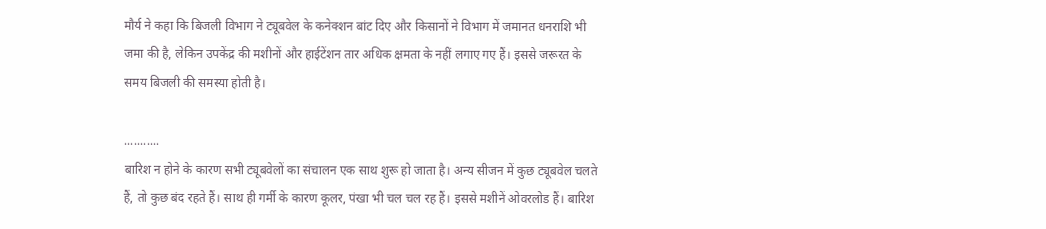मौर्य ने कहा कि बिजली विभाग ने ट्यूबवेल के कनेक्शन बांट दिए और किसानों ने विभाग में जमानत धनराशि भी जमा की है, लेकिन उपकेंद्र की मशीनों और हाईटेंशन तार अधिक क्षमता के नहीं लगाए गए हैं। इससे जरूरत के समय बिजली की समस्या होती है।

...........
बारिश न होने के कारण सभी ट्यूबवेलों का संचालन एक साथ शुरू हो जाता है। अन्य सीजन में कुछ ट्यूबवेल चलते हैं, तो कुछ बंद रहते हैं। साथ ही गर्मी के कारण कूलर, पंखा भी चल चल रह हैं। इससे मशीनें ओवरलोड हैं। बारिश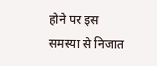होने पर इस समस्या से निजात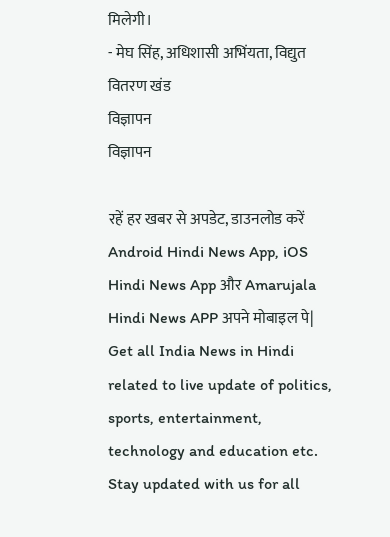मिलेगी।
- मेघ सिंह, अधिशासी अभिंयता, विद्युत वितरण खंड
विज्ञापन
विज्ञापन

रहें हर खबर से अपडेट, डाउनलोड करें Android Hindi News App, iOS Hindi News App और Amarujala Hindi News APP अपने मोबाइल पे|
Get all India News in Hindi related to live update of politics, sports, entertainment, technology and education etc. Stay updated with us for all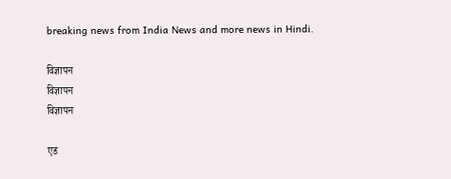breaking news from India News and more news in Hindi.

विज्ञापन
विज्ञापन
विज्ञापन

एड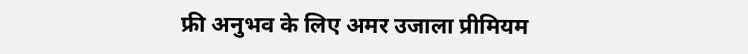फ्री अनुभव के लिए अमर उजाला प्रीमियम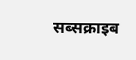सब्सक्राइब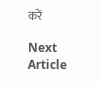करें

Next Article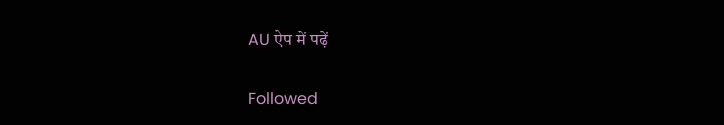AU ऐप में पढ़ें

Followed